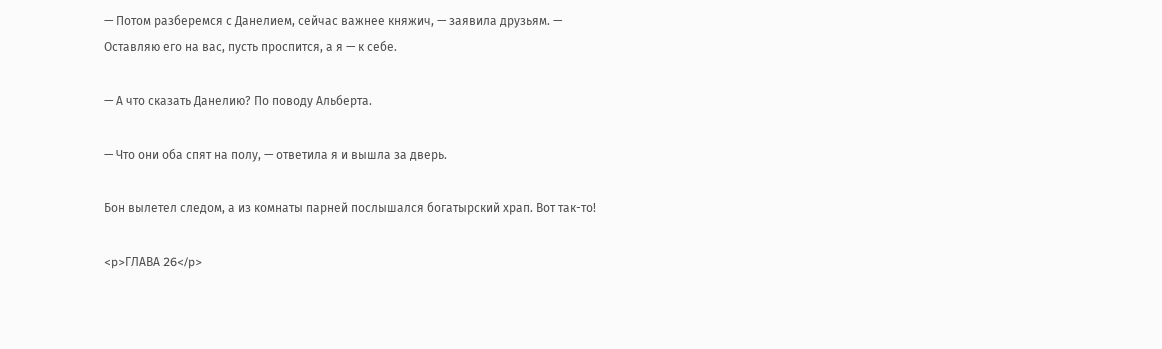— Потом разберемся с Данелием, сейчас важнее княжич, — заявила друзьям. — Оставляю его на вас, пусть проспится, а я — к себе.

— А что сказать Данелию? По поводу Альберта.

— Что они оба спят на полу, — ответила я и вышла за дверь.

Бон вылетел следом, а из комнаты парней послышался богатырский храп. Вот так-то!

<p>ГЛАВА 26</p>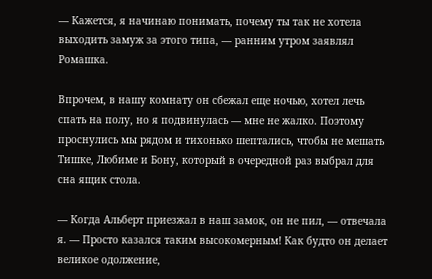— Кажется, я начинаю понимать, почему ты так не хотела выходить замуж за этого типа, — ранним утром заявлял Ромашка.

Впрочем, в нашу комнату он сбежал еще ночью, хотел лечь спать на полу, но я подвинулась — мне не жалко. Поэтому проснулись мы рядом и тихонько шептались, чтобы не мешать Тишке, Любиме и Бону, который в очередной раз выбрал для сна ящик стола.

— Когда Альберт приезжал в наш замок, он не пил, — отвечала я. — Просто казался таким высокомерным! Как будто он делает великое одолжение,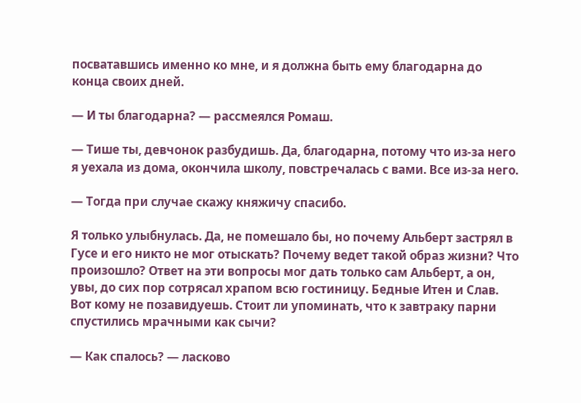посватавшись именно ко мне, и я должна быть ему благодарна до конца своих дней.

— И ты благодарна? — рассмеялся Ромаш.

— Тише ты, девчонок разбудишь. Да, благодарна, потому что из-за него я уехала из дома, окончила школу, повстречалась с вами. Все из-за него.

— Тогда при случае скажу княжичу спасибо.

Я только улыбнулась. Да, не помешало бы, но почему Альберт застрял в Гусе и его никто не мог отыскать? Почему ведет такой образ жизни? Что произошло? Ответ на эти вопросы мог дать только сам Альберт, а он, увы, до сих пор сотрясал храпом всю гостиницу. Бедные Итен и Слав. Вот кому не позавидуешь. Стоит ли упоминать, что к завтраку парни спустились мрачными как сычи?

— Как спалось? — ласково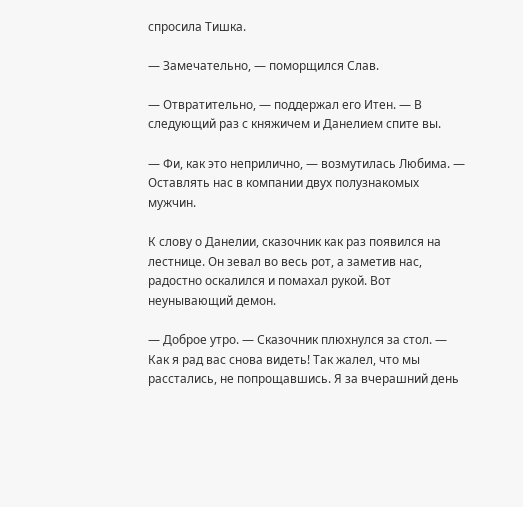спросила Тишка.

— Замечательно, — поморщился Слав.

— Отвратительно, — поддержал его Итен. — В следующий раз с княжичем и Данелием спите вы.

— Фи, как это неприлично, — возмутилась Любима. — Оставлять нас в компании двух полузнакомых мужчин.

К слову о Данелии, сказочник как раз появился на лестнице. Он зевал во весь рот, а заметив нас, радостно оскалился и помахал рукой. Вот неунывающий демон.

— Доброе утро. — Сказочник плюхнулся за стол. — Как я рад вас снова видеть! Так жалел, что мы расстались, не попрощавшись. Я за вчерашний день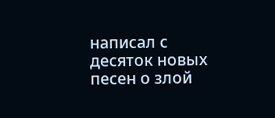написал с десяток новых песен о злой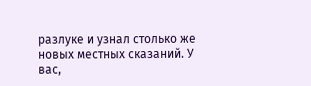разлуке и узнал столько же новых местных сказаний. У вас,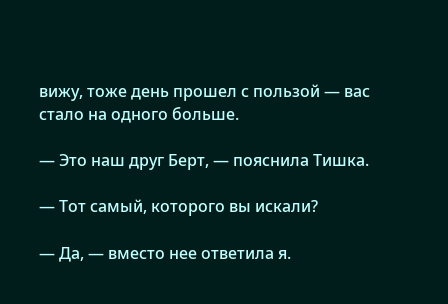вижу, тоже день прошел с пользой — вас стало на одного больше.

— Это наш друг Берт, — пояснила Тишка.

— Тот самый, которого вы искали?

— Да, — вместо нее ответила я.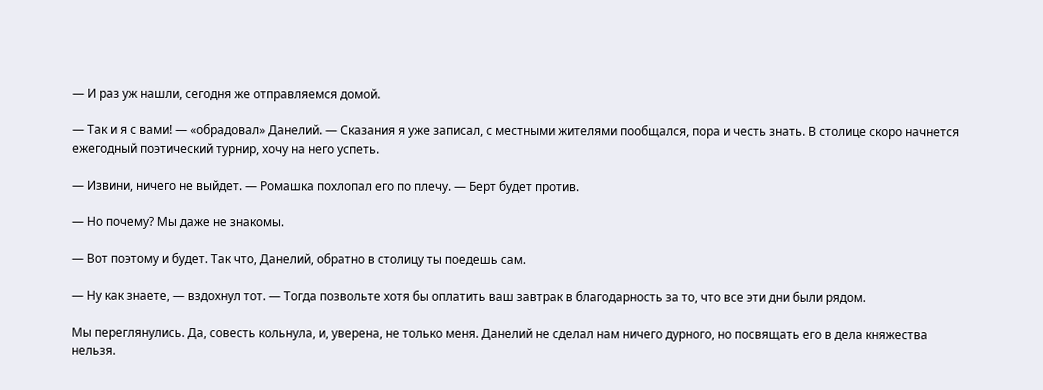— И раз уж нашли, сегодня же отправляемся домой.

— Так и я с вами! — «обрадовал» Данелий. — Сказания я уже записал, с местными жителями пообщался, пора и честь знать. В столице скоро начнется ежегодный поэтический турнир, хочу на него успеть.

— Извини, ничего не выйдет. — Ромашка похлопал его по плечу. — Берт будет против.

— Но почему? Мы даже не знакомы.

— Вот поэтому и будет. Так что, Данелий, обратно в столицу ты поедешь сам.

— Ну как знаете, — вздохнул тот. — Тогда позвольте хотя бы оплатить ваш завтрак в благодарность за то, что все эти дни были рядом.

Мы переглянулись. Да, совесть кольнула, и, уверена, не только меня. Данелий не сделал нам ничего дурного, но посвящать его в дела княжества нельзя.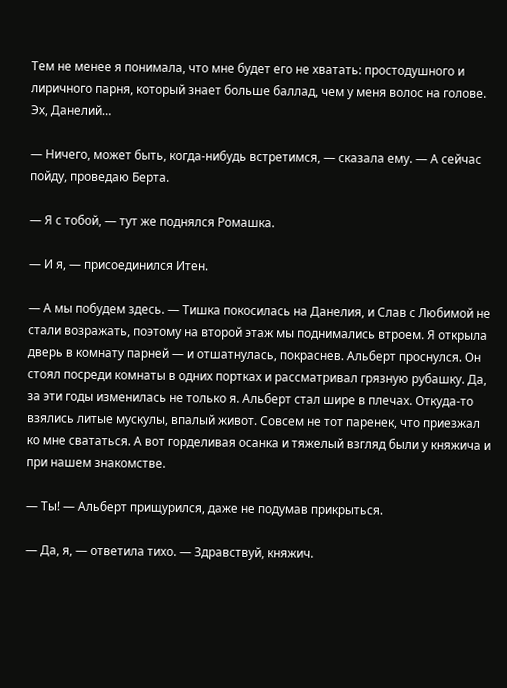Тем не менее я понимала, что мне будет его не хватать: простодушного и лиричного парня, который знает больше баллад, чем у меня волос на голове. Эх, Данелий…

— Ничего, может быть, когда-нибудь встретимся, — сказала ему. — А сейчас пойду, проведаю Берта.

— Я с тобой, — тут же поднялся Ромашка.

— И я, — присоединился Итен.

— А мы побудем здесь. — Тишка покосилась на Данелия, и Слав с Любимой не стали возражать, поэтому на второй этаж мы поднимались втроем. Я открыла дверь в комнату парней — и отшатнулась, покраснев. Альберт проснулся. Он стоял посреди комнаты в одних портках и рассматривал грязную рубашку. Да, за эти годы изменилась не только я. Альберт стал шире в плечах. Откуда-то взялись литые мускулы, впалый живот. Совсем не тот паренек, что приезжал ко мне свататься. А вот горделивая осанка и тяжелый взгляд были у княжича и при нашем знакомстве.

— Ты! — Альберт прищурился, даже не подумав прикрыться.

— Да, я, — ответила тихо. — Здравствуй, княжич.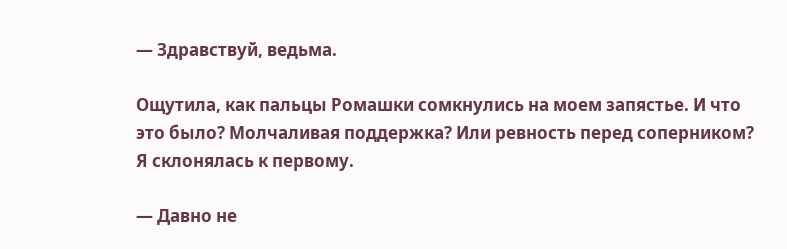— Здравствуй, ведьма.

Ощутила, как пальцы Ромашки сомкнулись на моем запястье. И что это было? Молчаливая поддержка? Или ревность перед соперником? Я склонялась к первому.

— Давно не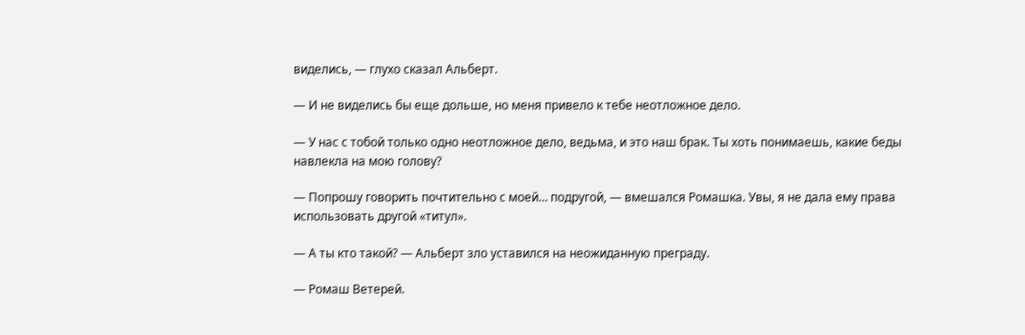виделись, — глухо сказал Альберт.

— И не виделись бы еще дольше, но меня привело к тебе неотложное дело.

— У нас с тобой только одно неотложное дело, ведьма, и это наш брак. Ты хоть понимаешь, какие беды навлекла на мою голову?

— Попрошу говорить почтительно с моей… подругой, — вмешался Ромашка. Увы, я не дала ему права использовать другой «титул».

— А ты кто такой? — Альберт зло уставился на неожиданную преграду.

— Ромаш Ветерей.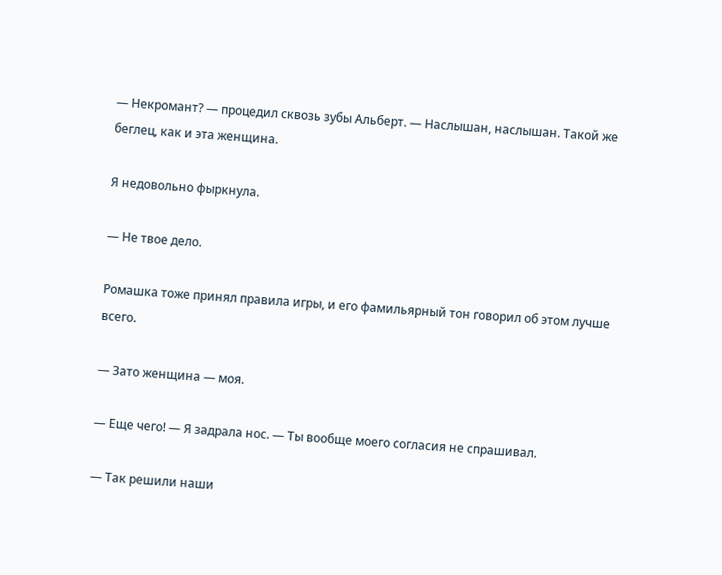— Некромант? — процедил сквозь зубы Альберт. — Наслышан, наслышан. Такой же беглец, как и эта женщина.

Я недовольно фыркнула.

— Не твое дело.

Ромашка тоже принял правила игры, и его фамильярный тон говорил об этом лучше всего.

— Зато женщина — моя.

— Еще чего! — Я задрала нос. — Ты вообще моего согласия не спрашивал.

— Так решили наши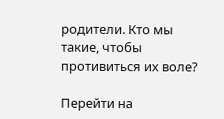родители. Кто мы такие, чтобы противиться их воле?

Перейти на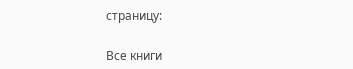страницу:

Все книги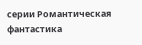серии Романтическая фантастика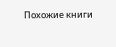Похожие книги